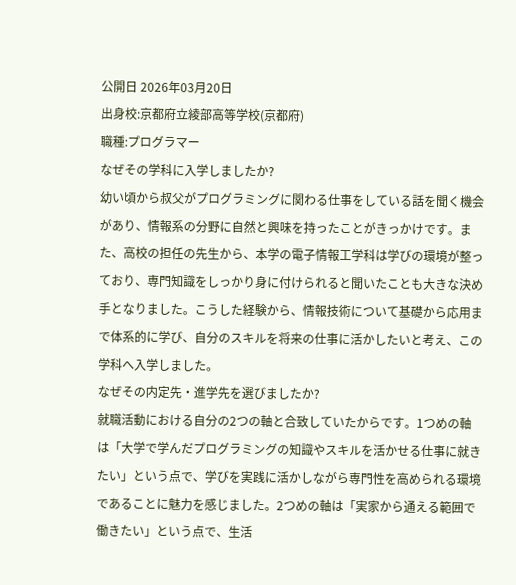公開日 2026年03月20日
出身校:京都府立綾部高等学校(京都府)
職種:プログラマー
なぜその学科に入学しましたか?
幼い頃から叔父がプログラミングに関わる仕事をしている話を聞く機会があり、情報系の分野に自然と興味を持ったことがきっかけです。また、高校の担任の先生から、本学の電子情報工学科は学びの環境が整っており、専門知識をしっかり身に付けられると聞いたことも大きな決め手となりました。こうした経験から、情報技術について基礎から応用まで体系的に学び、自分のスキルを将来の仕事に活かしたいと考え、この学科へ入学しました。
なぜその内定先・進学先を選びましたか?
就職活動における自分の2つの軸と合致していたからです。1つめの軸は「大学で学んだプログラミングの知識やスキルを活かせる仕事に就きたい」という点で、学びを実践に活かしながら専門性を高められる環境であることに魅力を感じました。2つめの軸は「実家から通える範囲で働きたい」という点で、生活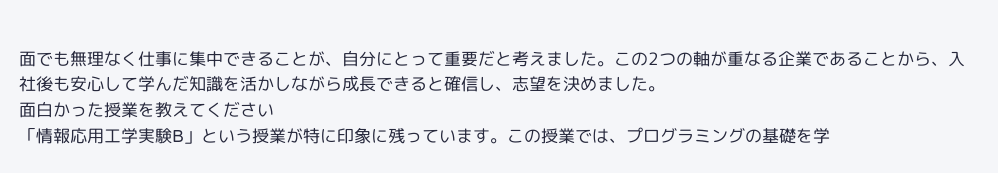面でも無理なく仕事に集中できることが、自分にとって重要だと考えました。この2つの軸が重なる企業であることから、入社後も安心して学んだ知識を活かしながら成長できると確信し、志望を決めました。
面白かった授業を教えてください
「情報応用工学実験B」という授業が特に印象に残っています。この授業では、プログラミングの基礎を学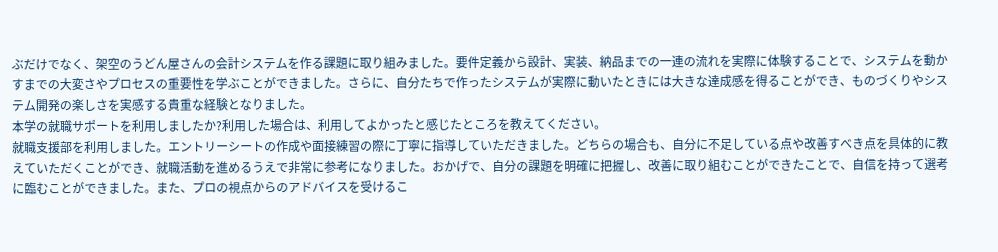ぶだけでなく、架空のうどん屋さんの会計システムを作る課題に取り組みました。要件定義から設計、実装、納品までの一連の流れを実際に体験することで、システムを動かすまでの大変さやプロセスの重要性を学ぶことができました。さらに、自分たちで作ったシステムが実際に動いたときには大きな達成感を得ることができ、ものづくりやシステム開発の楽しさを実感する貴重な経験となりました。
本学の就職サポートを利用しましたか?利用した場合は、利用してよかったと感じたところを教えてください。
就職支援部を利用しました。エントリーシートの作成や面接練習の際に丁寧に指導していただきました。どちらの場合も、自分に不足している点や改善すべき点を具体的に教えていただくことができ、就職活動を進めるうえで非常に参考になりました。おかげで、自分の課題を明確に把握し、改善に取り組むことができたことで、自信を持って選考に臨むことができました。また、プロの視点からのアドバイスを受けるこ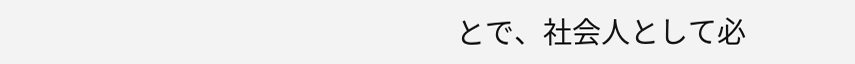とで、社会人として必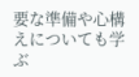要な準備や心構えについても学ぶ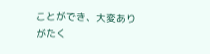ことができ、大変ありがたく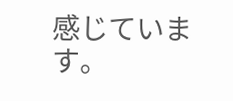感じています。